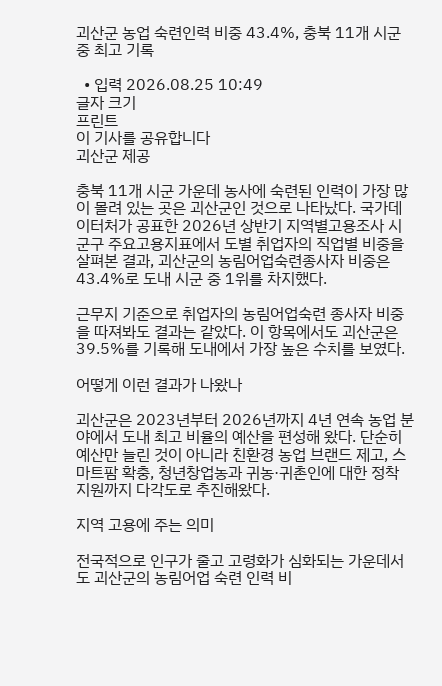괴산군 농업 숙련인력 비중 43.4%, 충북 11개 시군 중 최고 기록

  • 입력 2026.08.25 10:49
글자 크기
프린트
이 기사를 공유합니다
괴산군 제공

충북 11개 시군 가운데 농사에 숙련된 인력이 가장 많이 몰려 있는 곳은 괴산군인 것으로 나타났다. 국가데이터처가 공표한 2026년 상반기 지역별고용조사 시군구 주요고용지표에서 도별 취업자의 직업별 비중을 살펴본 결과, 괴산군의 농림어업숙련종사자 비중은 43.4%로 도내 시군 중 1위를 차지했다.

근무지 기준으로 취업자의 농림어업숙련 종사자 비중을 따져봐도 결과는 같았다. 이 항목에서도 괴산군은 39.5%를 기록해 도내에서 가장 높은 수치를 보였다.

어떻게 이런 결과가 나왔나

괴산군은 2023년부터 2026년까지 4년 연속 농업 분야에서 도내 최고 비율의 예산을 편성해 왔다. 단순히 예산만 늘린 것이 아니라 친환경 농업 브랜드 제고, 스마트팜 확충, 청년창업농과 귀농·귀촌인에 대한 정착 지원까지 다각도로 추진해왔다.

지역 고용에 주는 의미

전국적으로 인구가 줄고 고령화가 심화되는 가운데서도 괴산군의 농림어업 숙련 인력 비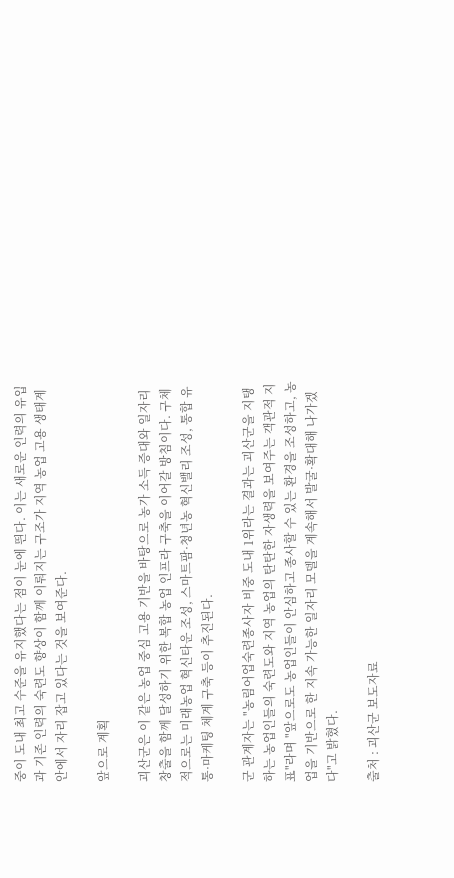중이 도내 최고 수준을 유지했다는 점이 눈에 띈다. 이는 새로운 인력의 유입과 기존 인력의 숙련도 향상이 함께 이뤄지는 구조가 지역 농업 고용 생태계 안에서 자리 잡고 있다는 것을 보여준다.

앞으로 계획

괴산군은 이 같은 농업 중심 고용 기반을 바탕으로 농가 소득 증대와 일자리 창출을 함께 달성하기 위한 복합 농업 인프라 구축을 이어갈 방침이다. 구체적으로는 미래농업 혁신타운 조성, 스마트팜·청년농 혁신밸리 조성, 통합 유통·마케팅 체계 구축 등이 추진된다.

군 관계자는 "농림어업숙련종사자 비중 도내 1위라는 결과는 괴산군을 지탱하는 농업인들의 숙련도와 지역 농업의 탄탄한 자생력을 보여주는 객관적 지표"라며 "앞으로도 농업인들이 안심하고 종사할 수 있는 환경을 조성하고, 농업을 기반으로 한 지속 가능한 일자리 모델을 계속해서 발굴·확대해 나가겠다"고 밝혔다.

출처 : 괴산군 보도자료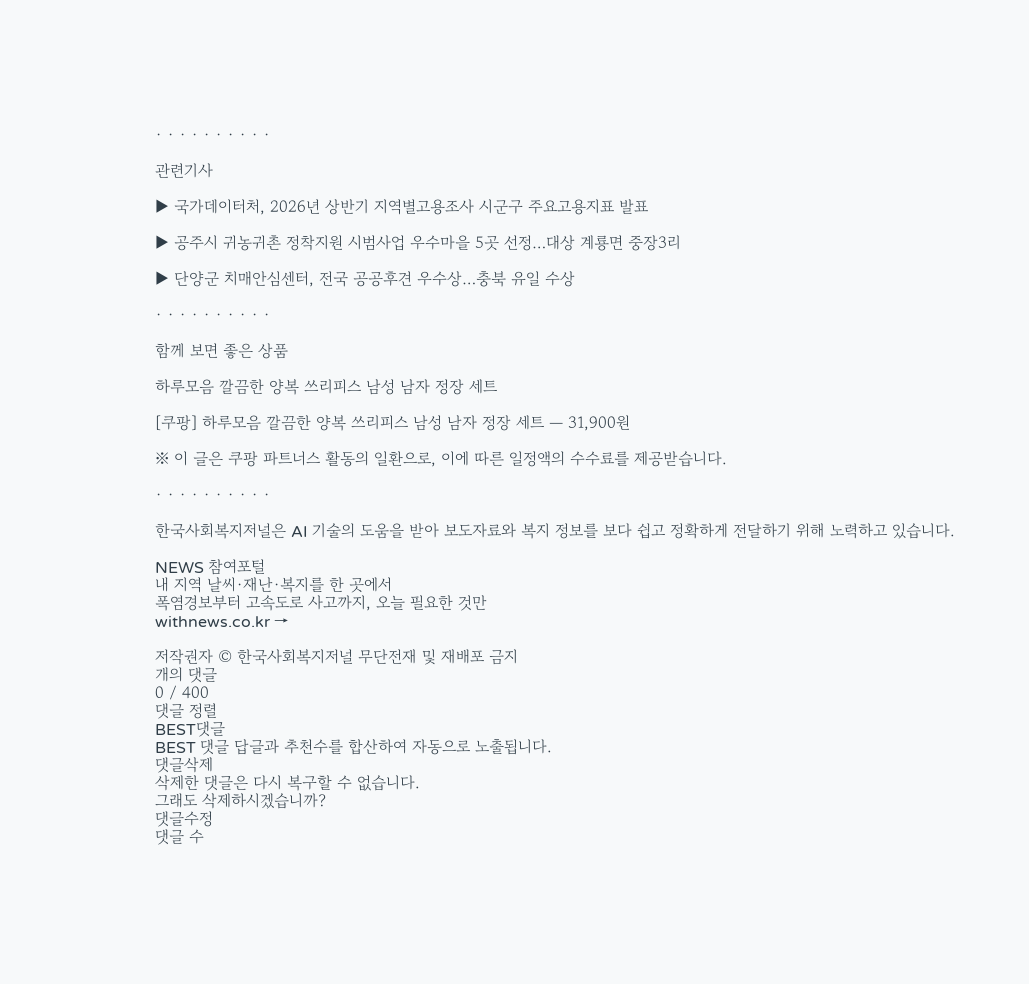· · · · · · · · · ·

관련기사

▶ 국가데이터처, 2026년 상반기 지역별고용조사 시군구 주요고용지표 발표

▶ 공주시 귀농귀촌 정착지원 시범사업 우수마을 5곳 선정…대상 계룡면 중장3리

▶ 단양군 치매안심센터, 전국 공공후견 우수상…충북 유일 수상

· · · · · · · · · ·

함께 보면 좋은 상품

하루모음 깔끔한 양복 쓰리피스 남성 남자 정장 세트

[쿠팡] 하루모음 깔끔한 양복 쓰리피스 남성 남자 정장 세트 — 31,900원

※ 이 글은 쿠팡 파트너스 활동의 일환으로, 이에 따른 일정액의 수수료를 제공받습니다.

· · · · · · · · · ·

한국사회복지저널은 AI 기술의 도움을 받아 보도자료와 복지 정보를 보다 쉽고 정확하게 전달하기 위해 노력하고 있습니다.

NEWS 참여포털
내 지역 날씨·재난·복지를 한 곳에서
폭염경보부터 고속도로 사고까지, 오늘 필요한 것만
withnews.co.kr →

저작권자 © 한국사회복지저널 무단전재 및 재배포 금지
개의 댓글
0 / 400
댓글 정렬
BEST댓글
BEST 댓글 답글과 추천수를 합산하여 자동으로 노출됩니다.
댓글삭제
삭제한 댓글은 다시 복구할 수 없습니다.
그래도 삭제하시겠습니까?
댓글수정
댓글 수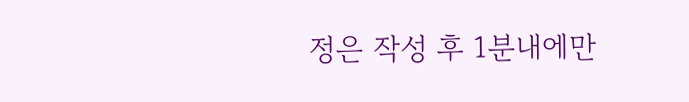정은 작성 후 1분내에만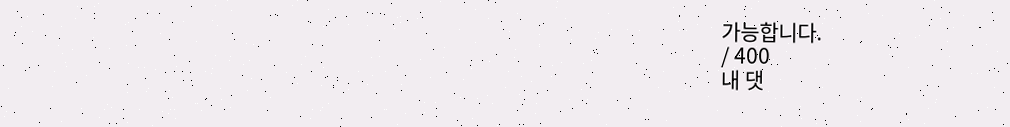가능합니다.
/ 400
내 댓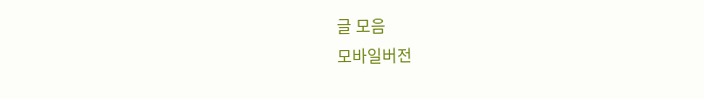글 모음
모바일버전